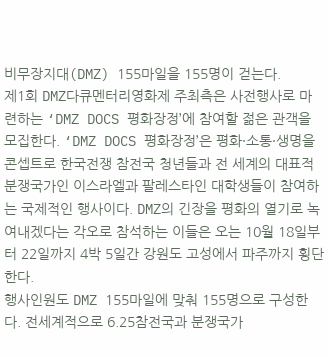비무장지대(DMZ) 155마일을 155명이 걷는다.
제1회 DMZ다큐멘터리영화제 주최측은 사전행사로 마련하는 ‘DMZ DOCS 평화장정’에 참여할 젊은 관객을 모집한다. ‘DMZ DOCS 평화장정’은 평화·소통·생명을 콘셉트로 한국전쟁 참전국 청년들과 전 세계의 대표적 분쟁국가인 이스라엘과 팔레스타인 대학생들이 참여하는 국제적인 행사이다. DMZ의 긴장을 평화의 열기로 녹여내겠다는 각오로 참석하는 이들은 오는 10월 18일부터 22일까지 4박 5일간 강원도 고성에서 파주까지 횡단한다.
행사인원도 DMZ 155마일에 맞춰 155명으로 구성한다. 전세계적으로 6.25참전국과 분쟁국가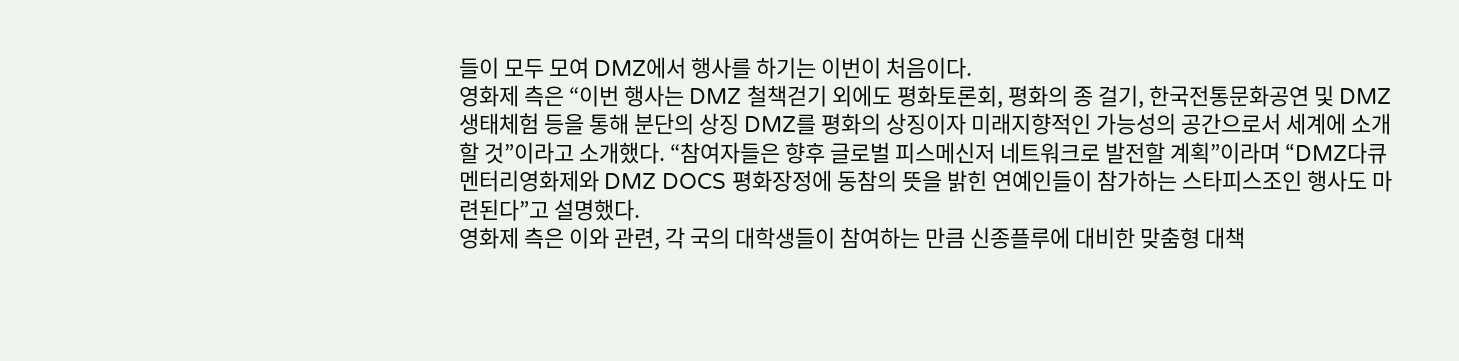들이 모두 모여 DMZ에서 행사를 하기는 이번이 처음이다.
영화제 측은 “이번 행사는 DMZ 철책걷기 외에도 평화토론회, 평화의 종 걸기, 한국전통문화공연 및 DMZ생태체험 등을 통해 분단의 상징 DMZ를 평화의 상징이자 미래지향적인 가능성의 공간으로서 세계에 소개할 것”이라고 소개했다. “참여자들은 향후 글로벌 피스메신저 네트워크로 발전할 계획”이라며 “DMZ다큐멘터리영화제와 DMZ DOCS 평화장정에 동참의 뜻을 밝힌 연예인들이 참가하는 스타피스조인 행사도 마련된다”고 설명했다.
영화제 측은 이와 관련, 각 국의 대학생들이 참여하는 만큼 신종플루에 대비한 맞춤형 대책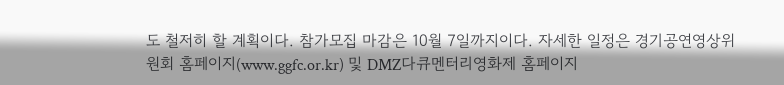도 철저히 할 계획이다. 참가모집 마감은 10월 7일까지이다. 자세한 일정은 경기공연영상위원회 홈페이지(www.ggfc.or.kr) 및 DMZ다큐멘터리영화제 홈페이지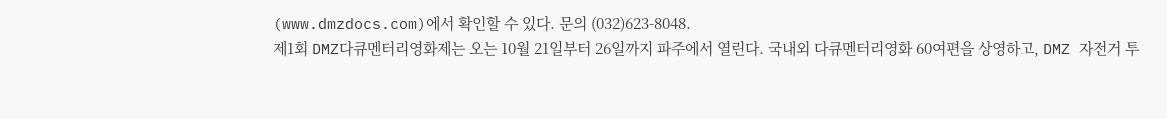(www.dmzdocs.com)에서 확인할 수 있다. 문의 (032)623-8048.
제1회 DMZ다큐멘터리영화제는 오는 10월 21일부터 26일까지 파주에서 열린다. 국내외 다큐멘터리영화 60여편을 상영하고, DMZ 자전거 투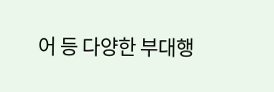어 등 다양한 부대행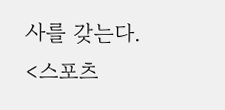사를 갖는다.
<스포츠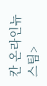칸 온라인뉴스팀>